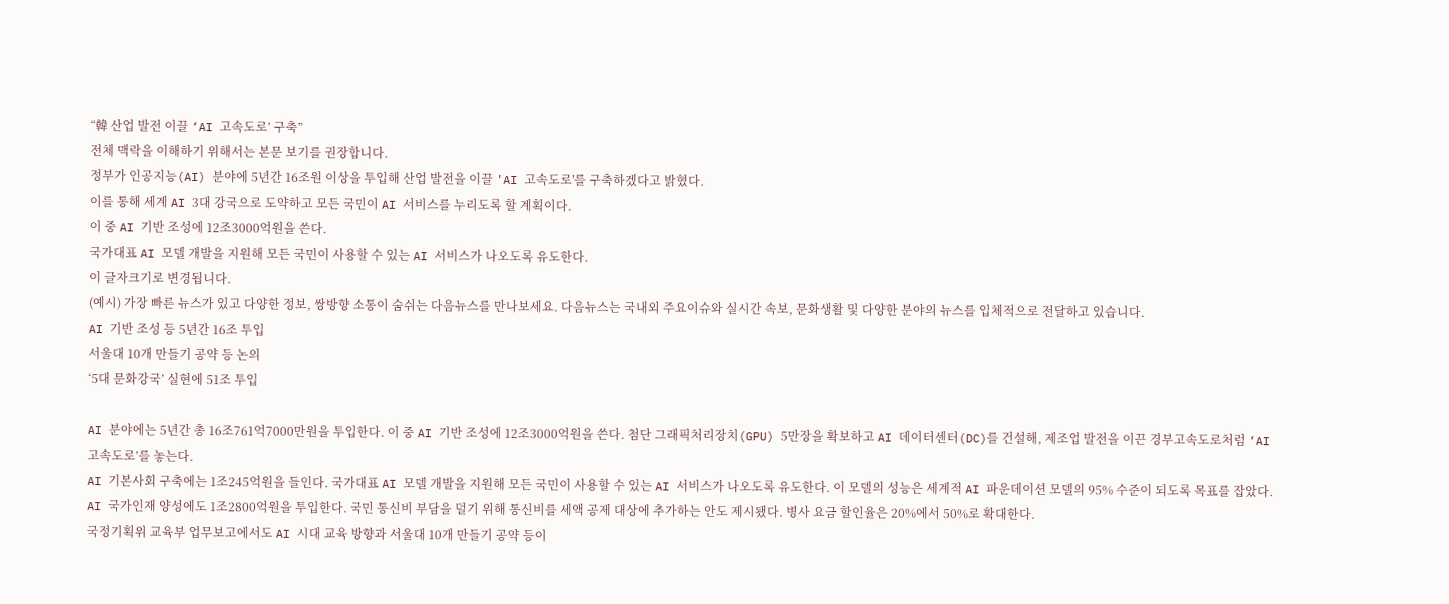“韓 산업 발전 이끌 ‘AI 고속도로’ 구축”
전체 맥락을 이해하기 위해서는 본문 보기를 권장합니다.
정부가 인공지능(AI) 분야에 5년간 16조원 이상을 투입해 산업 발전을 이끌 'AI 고속도로'를 구축하겠다고 밝혔다.
이를 통해 세계 AI 3대 강국으로 도약하고 모든 국민이 AI 서비스를 누리도록 할 계획이다.
이 중 AI 기반 조성에 12조3000억원을 쓴다.
국가대표 AI 모델 개발을 지원해 모든 국민이 사용할 수 있는 AI 서비스가 나오도록 유도한다.
이 글자크기로 변경됩니다.
(예시) 가장 빠른 뉴스가 있고 다양한 정보, 쌍방향 소통이 숨쉬는 다음뉴스를 만나보세요. 다음뉴스는 국내외 주요이슈와 실시간 속보, 문화생활 및 다양한 분야의 뉴스를 입체적으로 전달하고 있습니다.
AI 기반 조성 등 5년간 16조 투입
서울대 10개 만들기 공약 등 논의
‘5대 문화강국’ 실현에 51조 투입

AI 분야에는 5년간 총 16조761억7000만원을 투입한다. 이 중 AI 기반 조성에 12조3000억원을 쓴다. 첨단 그래픽처리장치(GPU) 5만장을 확보하고 AI 데이터센터(DC)를 건설해, 제조업 발전을 이끈 경부고속도로처럼 ‘AI 고속도로’를 놓는다.
AI 기본사회 구축에는 1조245억원을 들인다. 국가대표 AI 모델 개발을 지원해 모든 국민이 사용할 수 있는 AI 서비스가 나오도록 유도한다. 이 모델의 성능은 세계적 AI 파운데이션 모델의 95% 수준이 되도록 목표를 잡았다. AI 국가인재 양성에도 1조2800억원을 투입한다. 국민 통신비 부담을 덜기 위해 통신비를 세액 공제 대상에 추가하는 안도 제시됐다. 병사 요금 할인율은 20%에서 50%로 확대한다.
국정기획위 교육부 업무보고에서도 AI 시대 교육 방향과 서울대 10개 만들기 공약 등이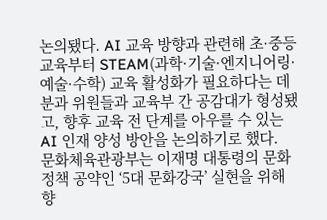논의됐다. AI 교육 방향과 관련해 초·중등 교육부터 STEAM(과학·기술·엔지니어링·예술·수학) 교육 활성화가 필요하다는 데 분과 위원들과 교육부 간 공감대가 형성됐고, 향후 교육 전 단계를 아우를 수 있는 AI 인재 양성 방안을 논의하기로 했다.
문화체육관광부는 이재명 대통령의 문화정책 공약인 ‘5대 문화강국’ 실현을 위해 향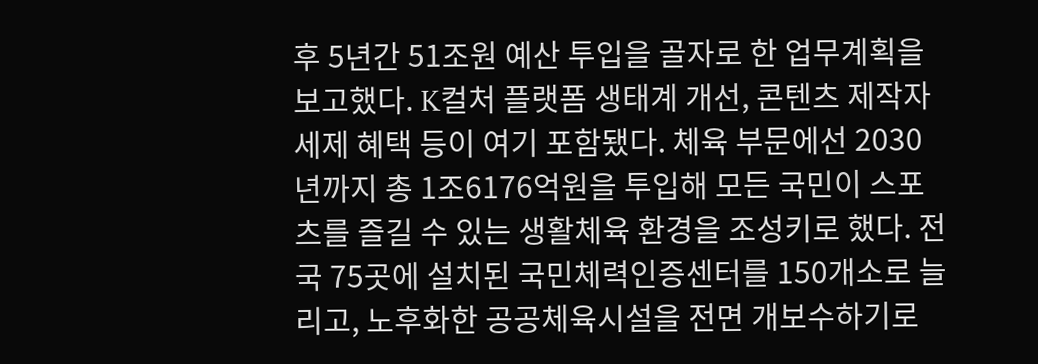후 5년간 51조원 예산 투입을 골자로 한 업무계획을 보고했다. K컬처 플랫폼 생태계 개선, 콘텐츠 제작자 세제 혜택 등이 여기 포함됐다. 체육 부문에선 2030년까지 총 1조6176억원을 투입해 모든 국민이 스포츠를 즐길 수 있는 생활체육 환경을 조성키로 했다. 전국 75곳에 설치된 국민체력인증센터를 150개소로 늘리고, 노후화한 공공체육시설을 전면 개보수하기로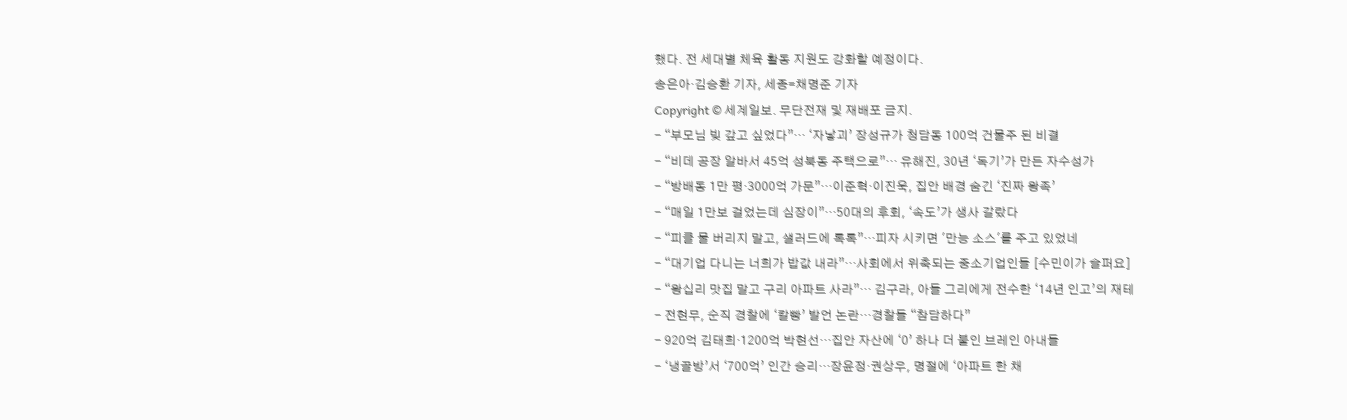했다. 전 세대별 체육 활동 지원도 강화할 예정이다.
송은아·김승환 기자, 세종=채명준 기자
Copyright © 세계일보. 무단전재 및 재배포 금지.
- “부모님 빚 갚고 싶었다”… ‘자낳괴’ 장성규가 청담동 100억 건물주 된 비결
- “비데 공장 알바서 45억 성북동 주택으로”… 유해진, 30년 ‘독기’가 만든 자수성가
- “방배동 1만 평·3000억 가문”…이준혁·이진욱, 집안 배경 숨긴 ‘진짜 왕족’
- “매일 1만보 걸었는데 심장이”…50대의 후회, ‘속도’가 생사 갈랐다
- “피클 물 버리지 말고, 샐러드에 톡톡”…피자 시키면 '만능 소스'를 주고 있었네
- “대기업 다니는 너희가 밥값 내라”…사회에서 위축되는 중소기업인들 [수민이가 슬퍼요]
- “왕십리 맛집 말고 구리 아파트 사라”… 김구라, 아들 그리에게 전수한 ‘14년 인고’의 재테
- 전현무, 순직 경찰에 ‘칼빵’ 발언 논란…경찰들 “참담하다”
- 920억 김태희·1200억 박현선…집안 자산에 ‘0’ 하나 더 붙인 브레인 아내들
- ‘냉골방’서 ‘700억’ 인간 승리…장윤정·권상우, 명절에 ‘아파트 한 채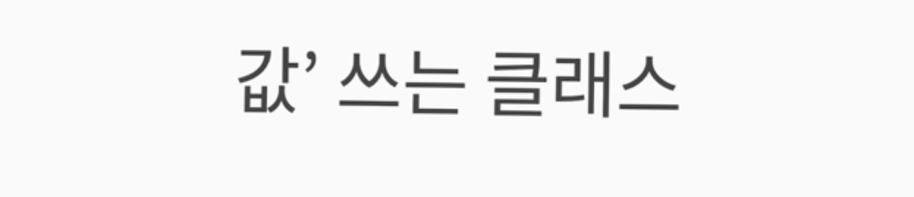값’ 쓰는 클래스